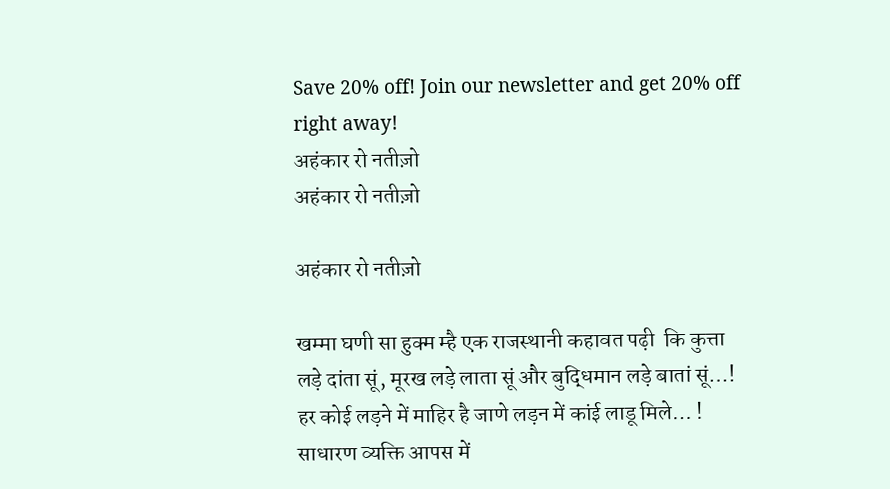Save 20% off! Join our newsletter and get 20% off right away!
अहंकार रो नतीज़ो
अहंकार रो नतीज़ो

अहंकार रो नतीज़ो

खम्मा घणी सा हुक्म म्है एक राजस्थानी कहावत पढ़ी  कि कुत्ता लड़े दांता सूं, मूरख लड़े लाता सूं और बुद्धिमान लड़े बातां सूं…! हर कोई लड़ने में माहिर है जाणे लड़न में कांई लाडू मिले… ! साधारण व्यक्ति आपस में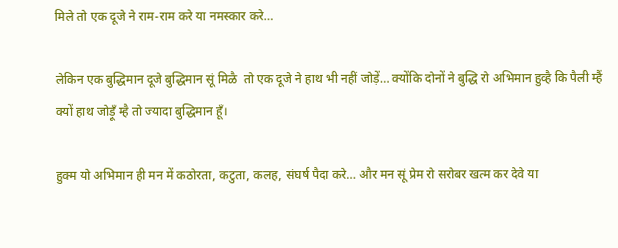मिले तो एक दूजे ने राम-राम करे या नमस्कार करे…

लेकिन एक बुद्धिमान दूजे बुद्धिमान सूं मिळै  तो एक दूजे ने हाथ भी नहीं जोड़ें… क्योंकि दोनों ने बुद्धि रो अभिमान हुव्है कि पैली म्हैं क्यों हाथ जोड़ूँ म्है तो ज्यादा बुद्धिमान हूँ।

हुक्म यो अभिमान ही मन में कठोरता, कटुता, कलह, संघर्ष पैदा करे… और मन सूं प्रेम रो सरोबर खत्म कर देवे या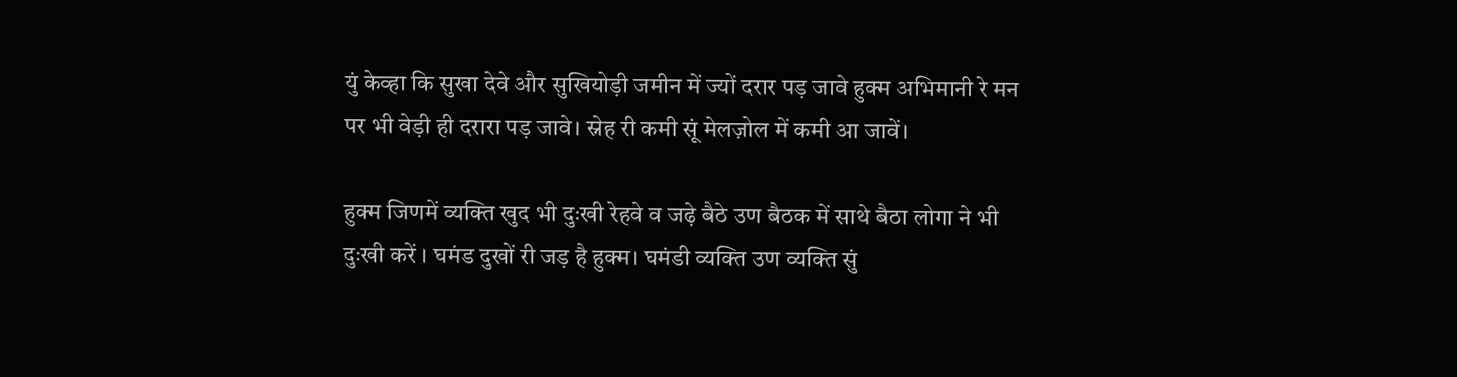युं केव्हा कि सुखा देवे और सुखियोड़ी जमीन में ज्यों दरार पड़ जावे हुक्म अभिमानी रे मन पर भी वेड़ी ही दरारा पड़ जावे। स्नेह री कमी सूं मेलज़ोल में कमी आ जावें।

हुक्म जिणमें व्यक्ति खुद भी दुःखी रेहवे व जढ़े बैठे उण बैठक में साथे बैठा लोगा ने भी दुःखी करें । घमंड दुखों री जड़ है हुक्म। घमंडी व्यक्ति उण व्यक्ति सुं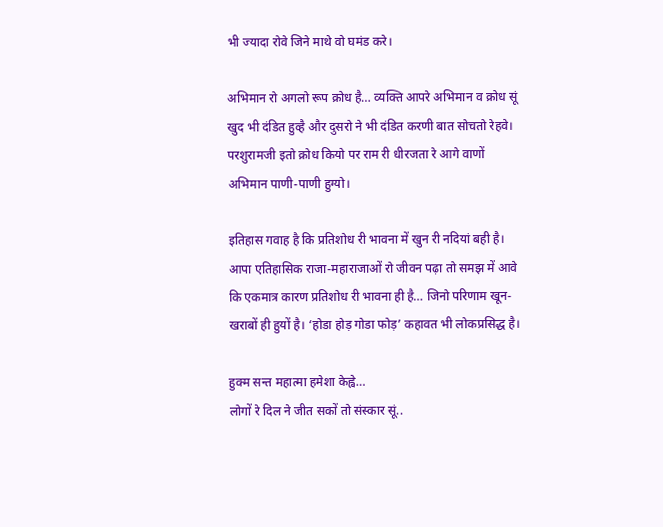भी ज्यादा रोवे जिने माथे वो घमंड करे।

अभिमान रो अगलो रूप क्रोध है… व्यक्ति आपरे अभिमान व क्रोध सूं खुद भी दंडित हुव्है और दुसरो ने भी दंडित करणी बात सोचतो रेहवे। परशुरामजी इतो क्रोध कियो पर राम री धीरजता रे आगे वाणों अभिमान पाणी-पाणी हुग्यो।

इतिहास गवाह है कि प्रतिशोध री भावना में खुन री नदियां बही है। आपा एतिहासिक राजा-महाराजाओं रो जीवन पढ़ा तो समझ में आवे कि एकमात्र कारण प्रतिशोध री भावना ही है… जिनो परिणाम खून-खराबों ही हुयों है। ‘होडा होड़ गोडा फोड़’ कहावत भी लोकप्रसिद्ध है।

हुक्म सन्त महात्मा हमेशा केह्वे…
लोगों रे दिल ने जीत सकों तो संस्कार सूं..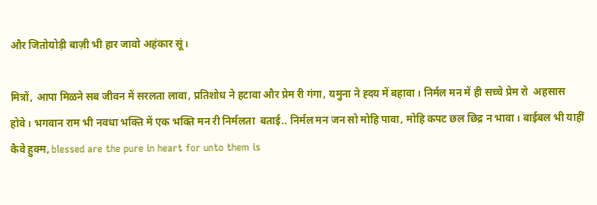और जितोयोड़ी बाज़ी भी हार जावो अहंकार सूं।

मित्रों, आपा मिळने सब जीवन में सरलता लावा, प्रतिशोध ने हटावा और प्रेम री गंगा, यमुना ने ह्दय में बहावा। निर्मल मन में ही सच्चे प्रेम रो  अहसास होवे। भगवान राम भी नवधा भक्ति में एक भक्ति मन री निर्मलता  बताई.. निर्मल मन जन सो मोहि पावा, मोहि कपट छल छिद्र न भावा। बाईबल भी याहीं कैवे हुक्म, blessed are the pure in heart for unto them is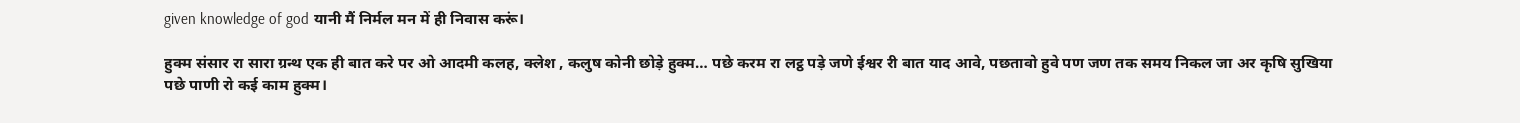given knowledge of god यानी मैं निर्मल मन में ही निवास करूं।

हुक्म संसार रा सारा ग्रन्थ एक ही बात करे पर ओ आदमी कलह, क्लेश , कलुष कोनी छोड़े हुक्म… पछे करम रा लट्ठ पड़े जणे ईश्वर री बात याद आवे, पछतावो हुवे पण जण तक समय निकल जा अर कृषि सुखिया पछे पाणी रो कई काम हुक्म।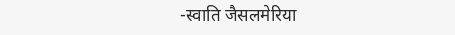-स्वाति जैसलमेरिया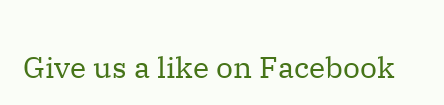Give us a like on Facebook